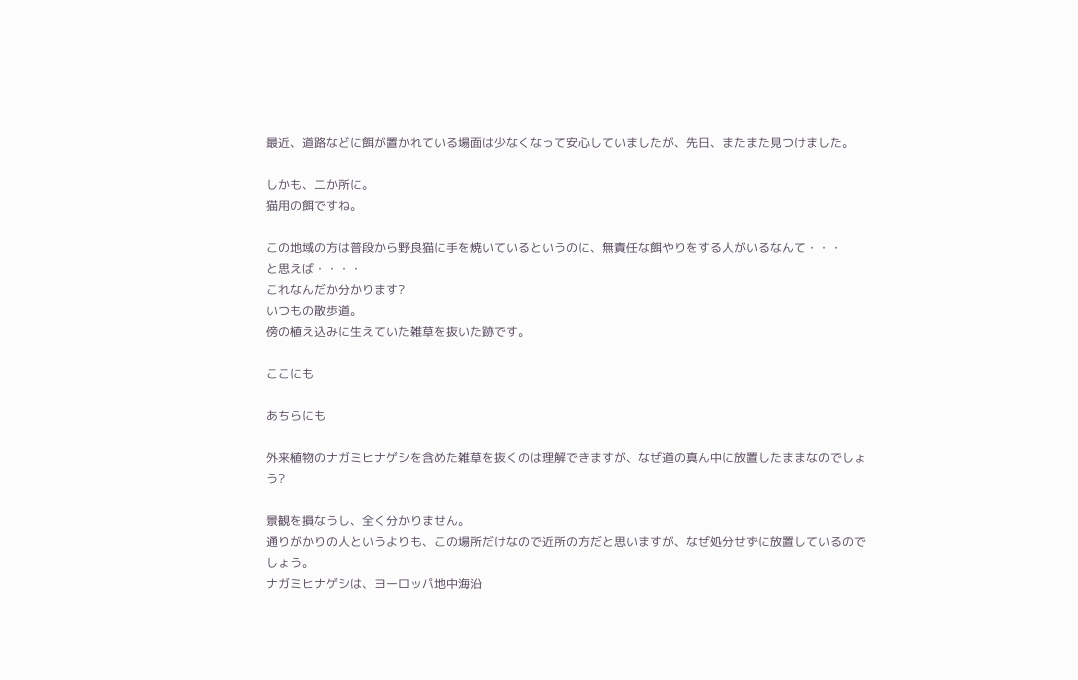最近、道路などに餌が置かれている場面は少なくなって安心していましたが、先日、またまた見つけました。

しかも、二か所に。
猫用の餌ですね。

この地域の方は普段から野良猫に手を焼いているというのに、無責任な餌やりをする人がいるなんて・・・
と思えば・・・・
これなんだか分かります?
いつもの散歩道。
傍の植え込みに生えていた雑草を抜いた跡です。

ここにも

あちらにも

外来植物のナガミヒナゲシを含めた雑草を抜くのは理解できますが、なぜ道の真ん中に放置したままなのでしょう?

景観を損なうし、全く分かりません。
通りがかりの人というよりも、この場所だけなので近所の方だと思いますが、なぜ処分せずに放置しているのでしょう。
ナガミヒナゲシは、ヨーロッパ地中海沿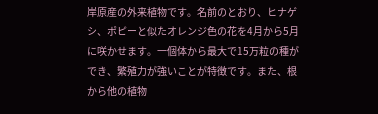岸原産の外来植物です。名前のとおり、ヒナゲシ、ポピーと似たオレンジ色の花を4月から5月に咲かせます。一個体から最大で15万粒の種ができ、繁殖力が強いことが特徴です。また、根から他の植物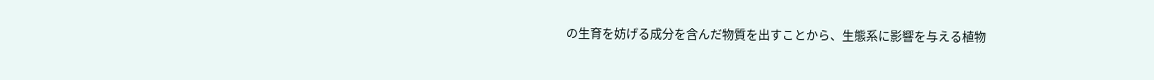の生育を妨げる成分を含んだ物質を出すことから、生態系に影響を与える植物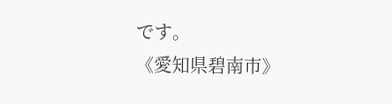です。
《愛知県碧南市》